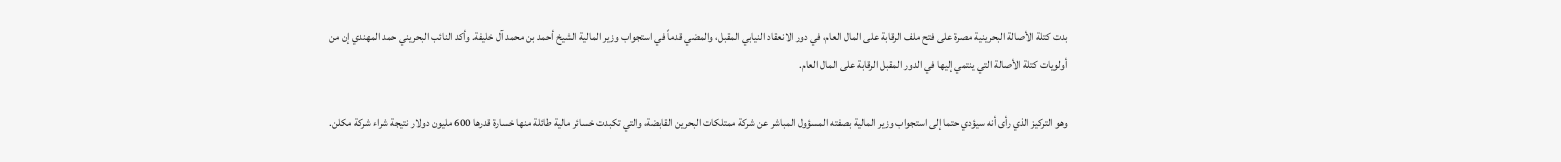بدت كتلة الأصالة البحرينية مصرة على فتح ملف الرقابة على المال العام، في دور الانعقاد النيابي المقبل، والمضي قدماً في استجواب وزير المالية الشيخ أحمد بن محمد آل خليفة. وأكد النائب البحريني حمد المهندي إن من أولويات كتلة الأصالة التي ينتمي إليها في الدور المقبل الرقابة على المال العام.

وهو التركيز الذي رأى أنه سيؤدي حتما إلى استجواب وزير المالية بصفته المسؤول المباشر عن شركة ممتلكات البحرين القابضة، والتي تكبدت خسائر مالية طائلة منها خسارة قدرها 600 مليون دولار نتيجة شراء شركة مكلن.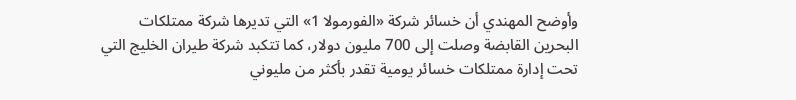وأوضح المهندي أن خسائر شركة «الفورمولا 1» التي تديرها شركة ممتلكات البحرين القابضة وصلت إلى 700 مليون دولار، كما تتكبد شركة طيران الخليج التي تحت إدارة ممتلكات خسائر يومية تقدر بأكثر من مليوني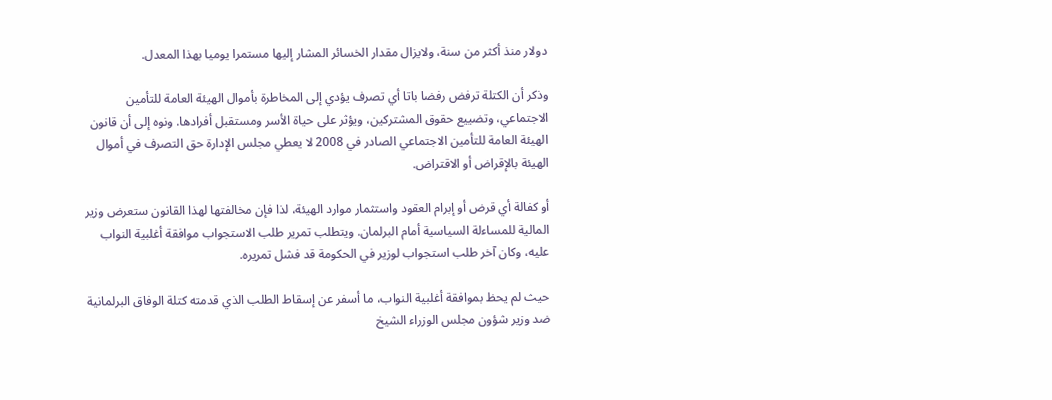دولار منذ أكثر من سنة، ولايزال مقدار الخسائر المشار إليها مستمرا يوميا بهذا المعدل.

وذكر أن الكتلة ترفض رفضا باتا أي تصرف يؤدي إلى المخاطرة بأموال الهيئة العامة للتأمين الاجتماعي، وتضييع حقوق المشتركين، ويؤثر على حياة الأسر ومستقبل أفرادها. ونوه إلى أن قانون الهيئة العامة للتأمين الاجتماعي الصادر في 2008 لا يعطي مجلس الإدارة حق التصرف في أموال الهيئة بالإقراض أو الاقتراض.

أو كفالة أي قرض أو إبرام العقود واستثمار موارد الهيئة، لذا فإن مخالفتها لهذا القانون ستعرض وزير المالية للمساءلة السياسية أمام البرلمان. ويتطلب تمرير طلب الاستجواب موافقة أغلبية النواب عليه، وكان آخر طلب استجواب لوزير في الحكومة قد فشل تمريره.

حيث لم يحظ بموافقة أغلبية النواب، ما أسفر عن إسقاط الطلب الذي قدمته كتلة الوفاق البرلمانية ضد وزير شؤون مجلس الوزراء الشيخ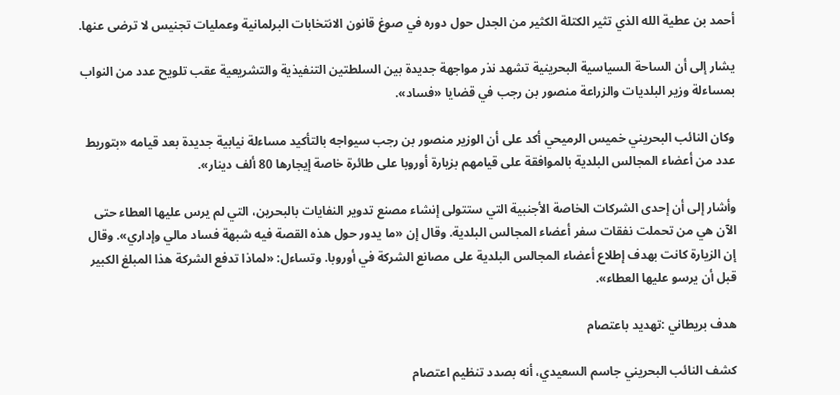أحمد بن عطية الله الذي تثير الكتلة الكثير من الجدل حول دوره في صوغ قانون الانتخابات البرلمانية وعمليات تجنيس لا ترضى عنها.

يشار إلى أن الساحة السياسية البحرينية تشهد نذر مواجهة جديدة بين السلطتين التنفيذية والتشريعية عقب تلويح عدد من النواب بمساءلة وزير البلديات والزراعة منصور بن رجب في قضايا «فساد».

وكان النائب البحريني خميس الرميحي أكد على أن الوزير منصور بن رجب سيواجه بالتأكيد مساءلة نيابية جديدة بعد قيامه «بتوريط عدد من أعضاء المجالس البلدية بالموافقة على قيامهم بزيارة أوروبا على طائرة خاصة إيجارها 80 ألف دينار».

وأشار إلى أن إحدى الشركات الخاصة الأجنبية التي ستتولى إنشاء مصنع تدوير النفايات بالبحرين، التي لم يرس عليها العطاء حتى الآن هي من تحملت نفقات سفر أعضاء المجالس البلدية. وقال إن «ما يدور حول هذه القصة فيه شبهة فساد مالي وإداري». وقال إن الزيارة كانت بهدف إطلاع أعضاء المجالس البلدية على مصانع الشركة في أوروبا. وتساءل: «لماذا تدفع الشركة هذا المبلغ الكبير قبل أن يرسو عليها العطاء».

هدف بريطاني :تهديد باعتصام

كشف النائب البحريني جاسم السعيدي، أنه بصدد تنظيم اعتصام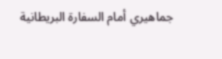جماهيري أمام السفارة البريطانية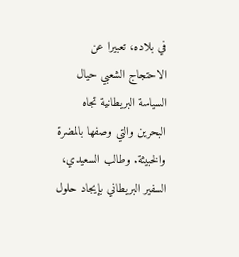في بلاده، تعبيرا عن الاحتجاج الشعبي حيال السياسة البريطانية تجاه البحرين والتي وصفها بالمضرة والخبيثة. وطالب السعيدي، السفير البريطاني بإيجاد حلول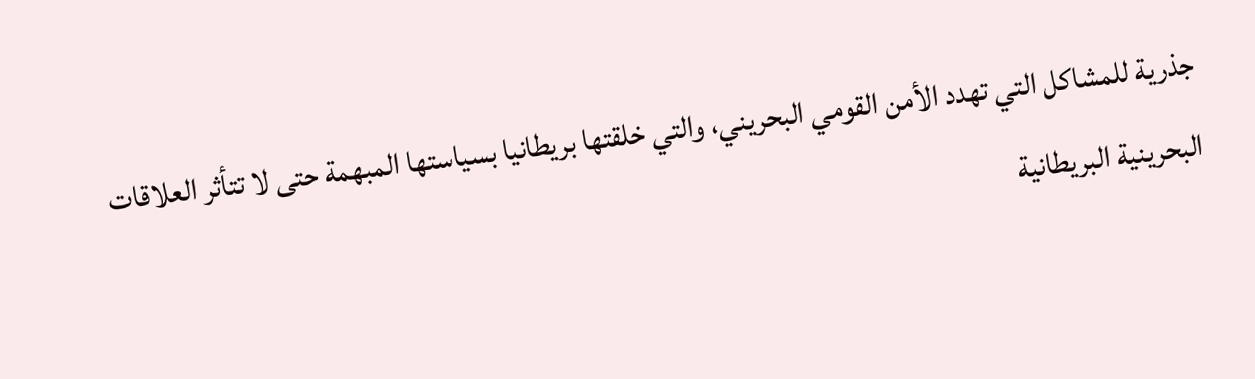جذرية للمشاكل التي تهدد الأمن القومي البحريني، والتي خلقتها بريطانيا بسياستها المبهمة حتى لا تتأثر العلاقات البحرينية البريطانية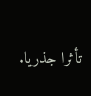تأثرا جذريا.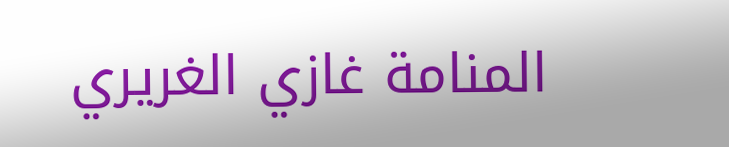المنامة غازي الغريري